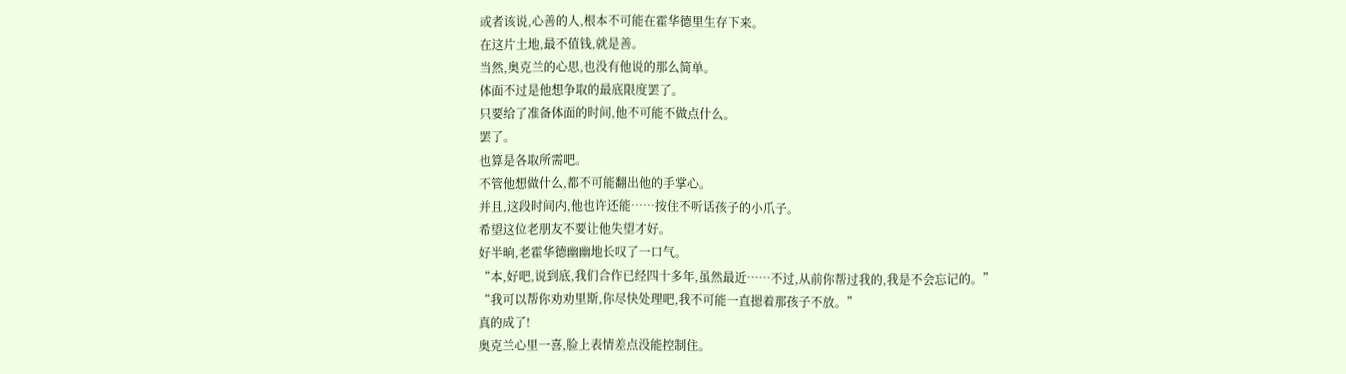或者该说,心善的人,根本不可能在霍华德里生存下来。
在这片土地,最不值钱,就是善。
当然,奥克兰的心思,也没有他说的那么简单。
体面不过是他想争取的最底限度罢了。
只要给了准备体面的时间,他不可能不做点什么。
罢了。
也算是各取所需吧。
不管他想做什么,都不可能翻出他的手掌心。
并且,这段时间内,他也许还能……按住不听话孩子的小爪子。
希望这位老朋友不要让他失望才好。
好半晌,老霍华德幽幽地长叹了一口气。
“本,好吧,说到底,我们合作已经四十多年,虽然最近……不过,从前你帮过我的,我是不会忘记的。”
“我可以帮你劝劝里斯,你尽快处理吧,我不可能一直摁着那孩子不放。”
真的成了!
奥克兰心里一喜,脸上表情差点没能控制住。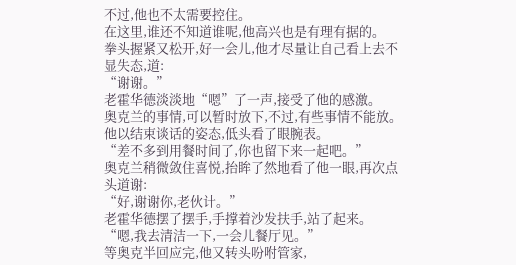不过,他也不太需要控住。
在这里,谁还不知道谁呢,他高兴也是有理有据的。
拳头握紧又松开,好一会儿,他才尽量让自己看上去不显失态,道:
“谢谢。”
老霍华德淡淡地“嗯”了一声,接受了他的感激。
奥克兰的事情,可以暂时放下,不过,有些事情不能放。
他以结束谈话的姿态,低头看了眼腕表。
“差不多到用餐时间了,你也留下来一起吧。”
奥克兰稍微敛住喜悦,抬眸了然地看了他一眼,再次点头道谢:
“好,谢谢你,老伙计。”
老霍华德摆了摆手,手撑着沙发扶手,站了起来。
“嗯,我去清洁一下,一会儿餐厅见。”
等奥克半回应完,他又转头吩咐管家,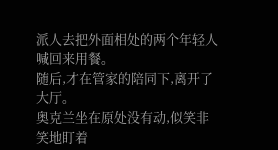派人去把外面相处的两个年轻人喊回来用餐。
随后,才在管家的陪同下,离开了大厅。
奥克兰坐在原处没有动,似笑非笑地盯着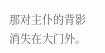那对主仆的背影消失在大门外。